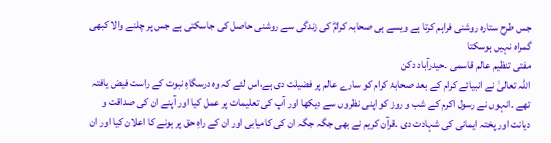جس طرح ستارہ روشنی فراہم کرتا ہے ویسے ہی صحابہ کرامؓ کی زندگی سے روشنی حاصل کی جاسکتی ہے جس پر چلنے والا کبھی گمراہ نہیں ہوسکتا
مفتی تنظیم عالم قاسمی ۔حیدرآباد دکن
اللہ تعالیٰ نے انبیائے کرام کے بعد صحابۂ کرام کو سارے عالم پر فضیلت دی ہے،اس لئے کہ وہ درسگاہِ نبوت کے راست فیض یافتہ تھے ۔انہوں نے رسول اکرم کے شب و روز کو اپنی نظروں سے دیکھا اور آپ کی تعلیمات پر عمل کیا اور آپنے ان کی صداقت و دیانت اور پختہ ایمانی کی شہادت دی ۔قرآن کریم نے بھی جگہ جگہ ان کی کامیابی اور ان کے راہِ حق پر ہونے کا اعلان کیا اور ان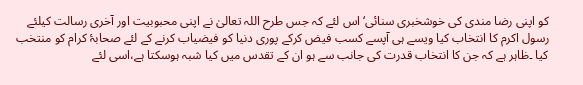کو اپنی رضا مندی کی خوشخبری سنائی‘ اس لئے کہ جس طرح اللہ تعالیٰ نے اپنی محبوبیت اور آخری رسالت کیلئے رسول اکرم کا انتخاب کیا ویسے ہی آپسے کسب فیض کرکے پوری دنیا کو فیضیاب کرنے کے لئے صحابۂ کرام کو منتخب کیا ۔ظاہر ہے کہ جن کا انتخاب قدرت کی جانب سے ہو ان کے تقدس میں کیا شبہ ہوسکتا ہے،اسی لئے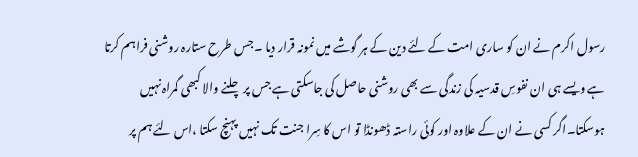رسول اکرم نے ان کو ساری امت کے لئے دین کے ہر گوشے میں نمونہ قرار دیا ۔جس طرح ستارہ روشنی فراہم کرتا ہے ویسے ہی ان نفوسِ قدسیہ کی زندگی سے بھی روشنی حاصل کی جاسکتی ہے جس پر چلنے والا کبھی گمراہ نہیں ہوسکتا۔اگر کسی نے ان کے علاوہ اور کوئی راستہ ڈھونڈا تو اس کا سِرا جنت تک نہیں پہنچ سکتا ،اس لئے ہم پر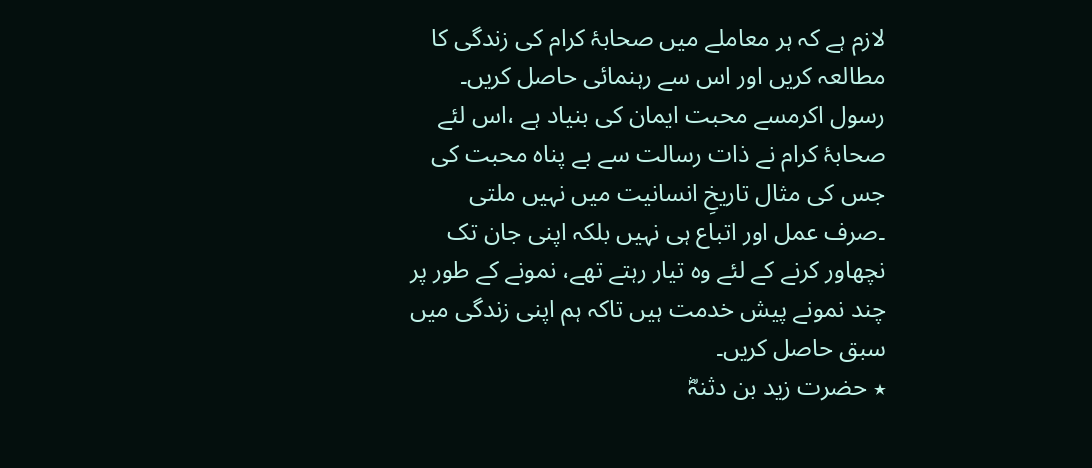لازم ہے کہ ہر معاملے میں صحابۂ کرام کی زندگی کا مطالعہ کریں اور اس سے رہنمائی حاصل کریں۔ رسول اکرمسے محبت ایمان کی بنیاد ہے ،اس لئے صحابۂ کرام نے ذات رسالت سے بے پناہ محبت کی جس کی مثال تاریخِ انسانیت میں نہیں ملتی ۔صرف عمل اور اتباع ہی نہیں بلکہ اپنی جان تک نچھاور کرنے کے لئے وہ تیار رہتے تھے، نمونے کے طور پر چند نمونے پیش خدمت ہیں تاکہ ہم اپنی زندگی میں سبق حاصل کریں۔
٭ حضرت زید بن دثنہؓ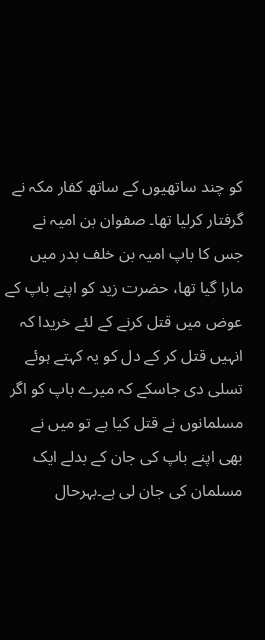کو چند ساتھیوں کے ساتھ کفار مکہ نے گرفتار کرلیا تھا۔ صفوان بن امیہ نے جس کا باپ امیہ بن خلف بدر میں مارا گیا تھا، حضرت زید کو اپنے باپ کے عوض میں قتل کرنے کے لئے خریدا کہ انہیں قتل کر کے دل کو یہ کہتے ہوئے تسلی دی جاسکے کہ میرے باپ کو اگر مسلمانوں نے قتل کیا ہے تو میں نے بھی اپنے باپ کی جان کے بدلے ایک مسلمان کی جان لی ہے۔بہرحال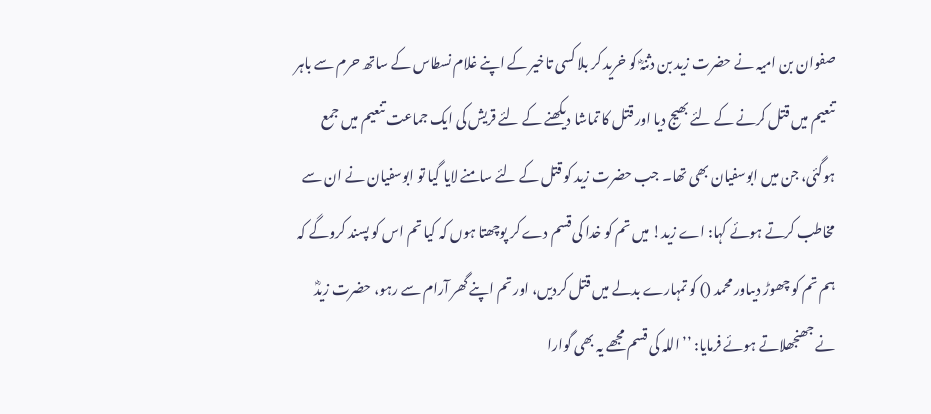صفوان بن امیہ نے حضرت زید بن دثنہؓ کو خرید کر بلا کسی تاخیر کے اپنے غلام نسطاس کے ساتھ حرم سے باہر تنعیم میں قتل کرنے کے لئے بھیج دیا اور قتل کا تماشا دیکھنے کے لئے قریش کی ایک جماعت تنعیم میں جمع ہوگئی، جن میں ابوسفیان بھی تھا۔ جب حضرت زید کو قتل کے لئے سامنے لایا گیا تو ابوسفیان نے ان سے مخاطب کرتے ہوئے کہا: اے زید! میں تم کو خدا کی قسم دے کر پوچھتا ہوں کہ کیا تم اس کو پسند کروگے کہ ہم تم کو چھوڑ دیںاور محمد () کو تمہارے بدلے میں قتل کردیں، اور تم اپنے گھر آرام سے رہو، حضرت زیدؓ نے جھنجھلاتے ہوئے فرمایا: ’’اللہ کی قسم مجھے یہ بھی گوارا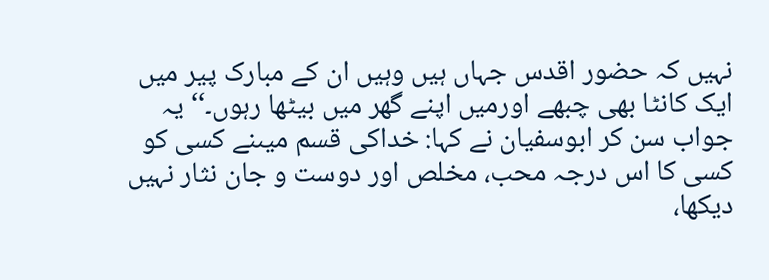نہیں کہ حضور اقدس جہاں ہیں وہیں ان کے مبارک پیر میں ایک کانٹا بھی چبھے اورمیں اپنے گھر میں بیٹھا رہوں۔‘‘ یہ جواب سن کر ابوسفیان نے کہا: خداکی قسم میںنے کسی کو کسی کا اس درجہ محب، مخلص اور دوست و جان نثار نہیں دیکھا،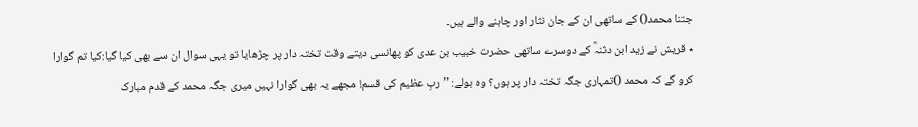جتنا محمد() کے ساتھی ان کے جان نثار اور چاہنے والے ہیں۔
٭ قریش نے زید ابن دثنہؓ کے دوسرے ساتھی حضرت خبیب بن عدی کو پھانسی دیتے وقت تختہ دار پر چڑھایا تو یہی سوال ان سے بھی کیا گیا:کیا تم گوارا کرو گے کہ محمد ()تمہاری جگہ تختہ دار پر ہوں؟ وہ بولے: ’’ربِ عظیم کی قسم! مجھے یہ بھی گوارا نہیں میری جگہ محمد کے قدم مبارک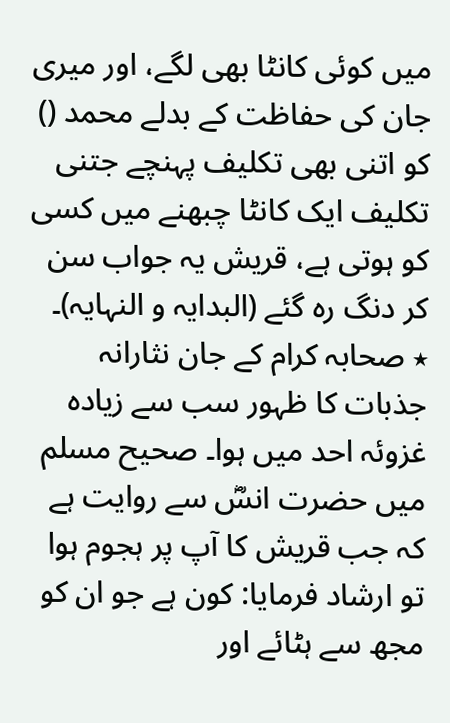میں کوئی کانٹا بھی لگے، اور میری جان کی حفاظت کے بدلے محمد () کو اتنی بھی تکلیف پہنچے جتنی تکلیف ایک کانٹا چبھنے میں کسی کو ہوتی ہے، قریش یہ جواب سن کر دنگ رہ گئے (البدایہ و النہایہ)۔
٭ صحابہ کرام کے جان نثارانہ جذبات کا ظہور سب سے زیادہ غزوئہ احد میں ہوا۔ صحیح مسلم میں حضرت انسؓ سے روایت ہے کہ جب قریش کا آپ پر ہجوم ہوا تو ارشاد فرمایا: کون ہے جو ان کو مجھ سے ہٹائے اور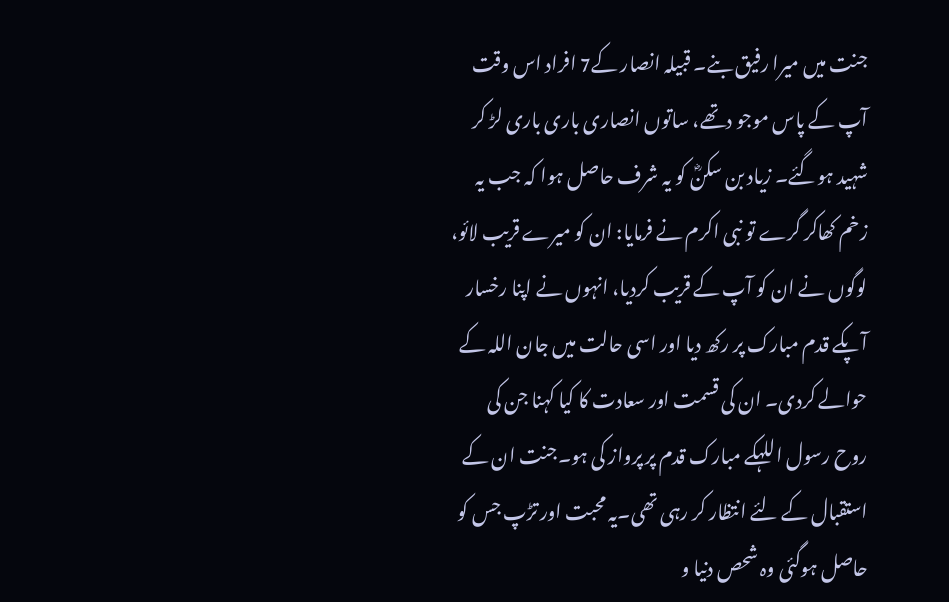جنت میں میرا رفیق بنے۔ قبیلہ انصار کے7 افراد اس وقت آپ کے پاس موجو دتھے، ساتوں انصاری باری باری لڑ کر شہید ہوگئے۔ زیاد بن سکنؓ کو یہ شرف حاصل ہوا کہ جب یہ زخم کھاکر گرے تو نبی اکرم نے فرمایا: ان کو میرے قریب لائو، لوگوں نے ان کو آپ کے قریب کردیا، انہوں نے اپنا رخسار آپکے قدم مبارک پر رکھ دیا اور اسی حالت میں جان اللہ کے حوالے کردی۔ ان کی قسمت اور سعادت کا کیا کہنا جن کی روح رسول اللہکے مبارک قدم پر پرواز کی ہو۔جنت ان کے استقبال کے لئے انتظار کر رہی تھی۔یہ محبت اور تڑپ جس کو حاصل ہوگئی وہ شحص دنیا و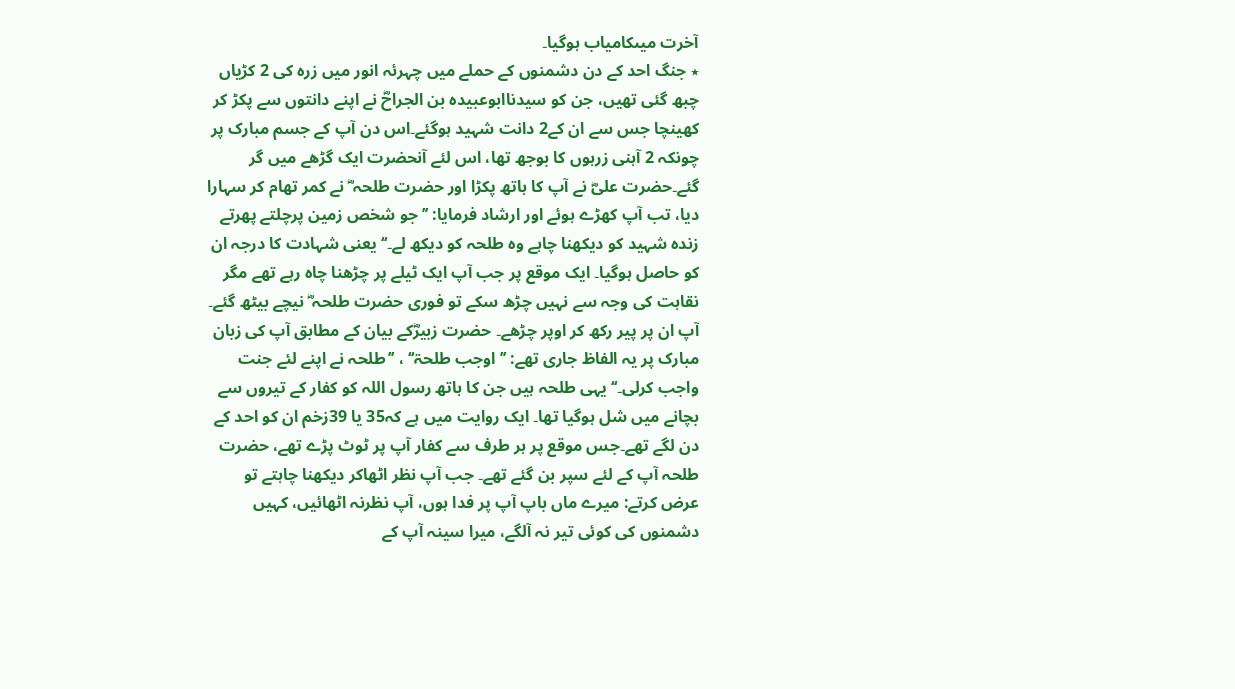آخرت میںکامیاب ہوگیا۔
٭ جنگ احد کے دن دشمنوں کے حملے میں چہرئہ انور میں زرہ کی 2 کڑیاں چبھ گئی تھیں، جن کو سیدناابوعبیدہ بن الجراحؓ نے اپنے دانتوں سے پکڑ کر کھینچا جس سے ان کے2 دانت شہید ہوگئے۔اس دن آپ کے جسم مبارک پر چونکہ 2 آہنی زرہوں کا بوجھ تھا، اس لئے آنحضرت ایک گڑھے میں گر گئے۔حضرت علیؓ نے آپ کا ہاتھ پکڑا اور حضرت طلحہ ؓ نے کمر تھام کر سہارا دیا، تب آپ کھڑے ہوئے اور ارشاد فرمایا: ’’جو شخص زمین پرچلتے پھرتے زندہ شہید کو دیکھنا چاہے وہ طلحہ کو دیکھ لے۔‘‘ یعنی شہادت کا درجہ ان کو حاصل ہوگیا۔ ایک موقع پر جب آپ ایک ٹیلے پر چڑھنا چاہ رہے تھے مگر نقاہت کی وجہ سے نہیں چڑھ سکے تو فوری حضرت طلحہ ؓ نیچے بیٹھ گئے۔ آپ ان پر پیر رکھ کر اوپر چڑھے۔ حضرت زبیرؓکے بیان کے مطابق آپ کی زبان مبارک پر یہ الفاظ جاری تھے: ’’اوجب طلحۃ‘‘ ، ’’طلحہ نے اپنے لئے جنت واجب کرلی۔‘‘ یہی طلحہ ہیں جن کا ہاتھ رسول اللہ کو کفار کے تیروں سے بچانے میں شل ہوگیا تھا۔ ایک روایت میں ہے کہ35 یا 39زخم ان کو احد کے دن لگے تھے۔جس موقع پر ہر طرف سے کفار آپ پر ٹوٹ پڑے تھے، حضرت طلحہ آپ کے لئے سپر بن گئے تھے۔ جب آپ نظر اٹھاکر دیکھنا چاہتے تو عرض کرتے: میرے ماں باپ آپ پر فدا ہوں، آپ نظرنہ اٹھائیں، کہیں دشمنوں کی کوئی تیر نہ آلگے، میرا سینہ آپ کے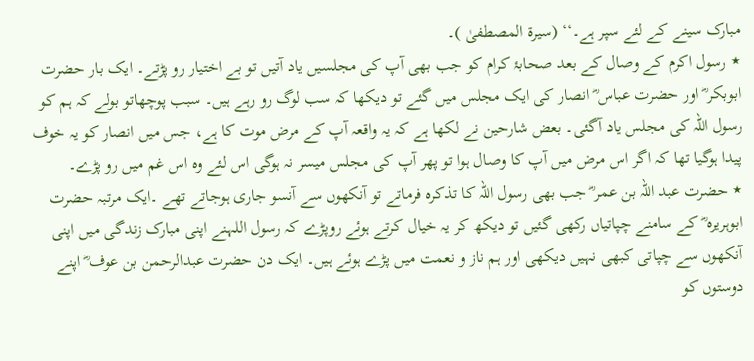مبارک سینے کے لئے سپر ہے۔‘‘ (سیرۃ المصطفیٰ )۔
٭ رسول اکرم کے وصال کے بعد صحابۂ کرام کو جب بھی آپ کی مجلسیں یاد آتیں تو بے اختیار رو پڑتے۔ ایک بار حضرت ابوبکر ؓ اور حضرت عباس ؓ انصار کی ایک مجلس میں گئے تو دیکھا کہ سب لوگ رو رہے ہیں۔ سبب پوچھاتو بولے کہ ہم کو رسول اللہ کی مجلس یاد آگئی۔ بعض شارحین نے لکھا ہے کہ یہ واقعہ آپ کے مرض موت کا ہے، جس میں انصار کو یہ خوف پیدا ہوگیا تھا کہ اگر اس مرض میں آپ کا وصال ہوا تو پھر آپ کی مجلس میسر نہ ہوگی اس لئے وہ اس غم میں رو پڑے۔
٭ حضرت عبد اللہ بن عمر ؓ جب بھی رسول اللہ کا تذکرہ فرماتے تو آنکھوں سے آنسو جاری ہوجاتے تھے ۔ایک مرتبہ حضرت ابوہریرہ ؓ کے سامنے چپاتیاں رکھی گئیں تو دیکھ کر یہ خیال کرتے ہوئے روپڑے کہ رسول اللہنے اپنی مبارک زندگی میں اپنی آنکھوں سے چپاتی کبھی نہیں دیکھی اور ہم ناز و نعمت میں پڑے ہوئے ہیں۔ ایک دن حضرت عبدالرحمن بن عوف ؓ اپنے دوستوں کو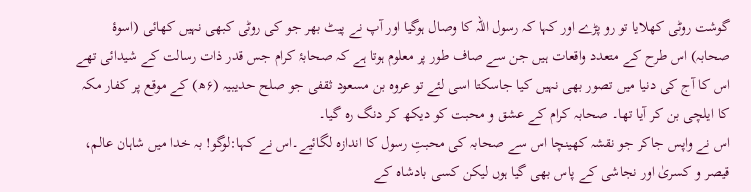گوشت روٹی کھلایا تو رو پڑے اور کہا کہ رسول اللہ کا وصال ہوگیا اور آپ نے پیٹ بھر جو کی روٹی کبھی نہیں کھائی (اسوۂ صحابہ) اس طرح کے متعدد واقعات ہیں جن سے صاف طور پر معلوم ہوتا ہے کہ صحابۂ کرام جس قدر ذات رسالت کے شیدائی تھے اس کا آج کی دنیا میں تصور بھی نہیں کیا جاسکتا اسی لئے تو عروہ بن مسعود ثقفی جو صلح حدیبیہ (۶ھ) کے موقع پر کفار مکہ کا ایلچی بن کر آیا تھا۔ صحابہ کرام کے عشق و محبت کو دیکھ کر دنگ رہ گیا۔
اس نے واپس جاکر جو نقشہ کھینچا اس سے صحابہ کی محبتِ رسول کا اندازہ لگائیے۔اس نے کہا:لوگو! بہ خدا میں شاہان عالم، قیصر و کسریٰ اور نجاشی کے پاس بھی گیا ہوں لیکن کسی بادشاہ کے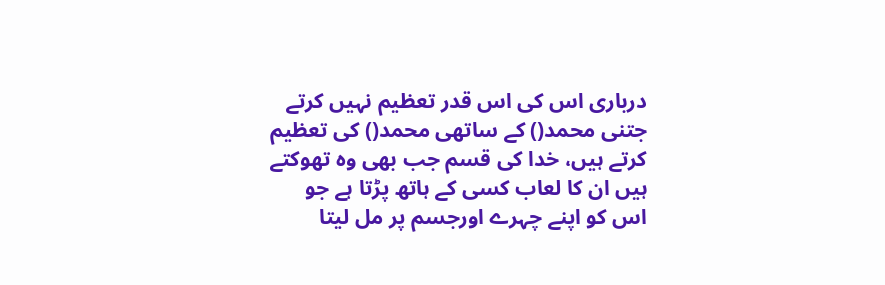درباری اس کی اس قدر تعظیم نہیں کرتے جتنی محمد() کے ساتھی محمد() کی تعظیم کرتے ہیں، خدا کی قسم جب بھی وہ تھوکتے ہیں ان کا لعاب کسی کے ہاتھ پڑتا ہے جو اس کو اپنے چہرے اورجسم پر مل لیتا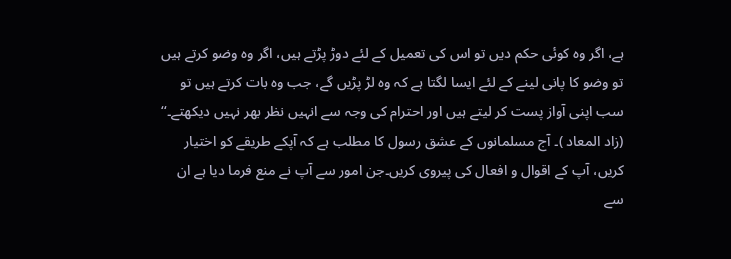ہے، اگر وہ کوئی حکم دیں تو اس کی تعمیل کے لئے دوڑ پڑتے ہیں، اگر وہ وضو کرتے ہیں تو وضو کا پانی لینے کے لئے ایسا لگتا ہے کہ وہ لڑ پڑیں گے، جب وہ بات کرتے ہیں تو سب اپنی آواز پست کر لیتے ہیں اور احترام کی وجہ سے انہیں نظر بھر نہیں دیکھتے۔‘‘ (زاد المعاد )۔ آج مسلمانوں کے عشق رسول کا مطلب ہے کہ آپکے طریقے کو اختیار کریں، آپ کے اقوال و افعال کی پیروی کریں۔جن امور سے آپ نے منع فرما دیا ہے ان سے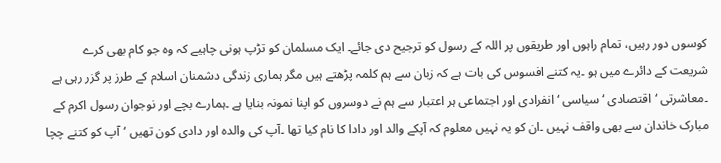کوسوں دور رہیں، تمام راہوں اور طریقوں پر اللہ کے رسول کو ترجیح دی جائے۔ ایک مسلمان کو تڑپ ہونی چاہیے کہ وہ جو کام بھی کرے شریعت کے دائرے میں ہو ۔یہ کتنے افسوس کی بات ہے کہ زبان سے ہم کلمہ پڑھتے ہیں مگر ہماری زندگی دشمنان اسلام کے طرز پر گزر رہی ہے ۔معاشرتی ‘اقتصادی ‘سیاسی ‘انفرادی اور اجتماعی ہر اعتبار سے ہم نے دوسروں کو اپنا نمونہ بنایا ہے ۔ہمارے بچے اور نوجوان رسول اکرم کے مبارک خاندان سے بھی واقف نہیں ۔ان کو یہ نہیں معلوم کہ آپکے والد اور دادا کا نام کیا تھا ۔آپ کی والدہ اور دادی کون تھیں ‘آپ کو کتنے چچا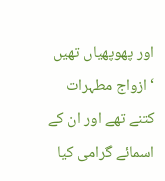اور پھوپھیاں تھیں ‘ازواج مطہرات کتنے تھے اور ان کے اسمائے گرامی کیا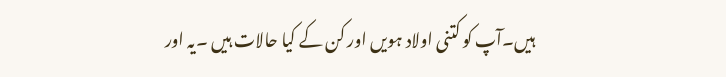ہیں۔آپ کو کتنی اولاد ہویں اور کن کے کیا حالات ہیں ۔یہ اور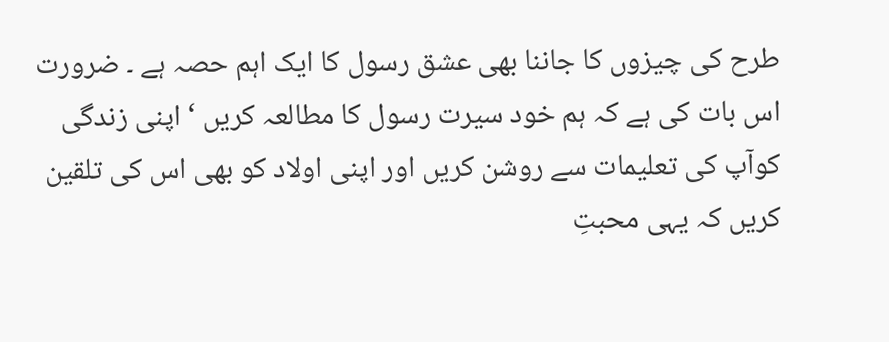طرح کی چیزوں کا جاننا بھی عشق رسول کا ایک اہم حصہ ہے ۔ ضرورت اس بات کی ہے کہ ہم خود سیرت رسول کا مطالعہ کریں ‘ اپنی زندگی کوآپ کی تعلیمات سے روشن کریں اور اپنی اولاد کو بھی اس کی تلقین کریں کہ یہی محبتِ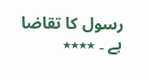رسول کا تقاضا ہے ۔ ٭٭٭٭